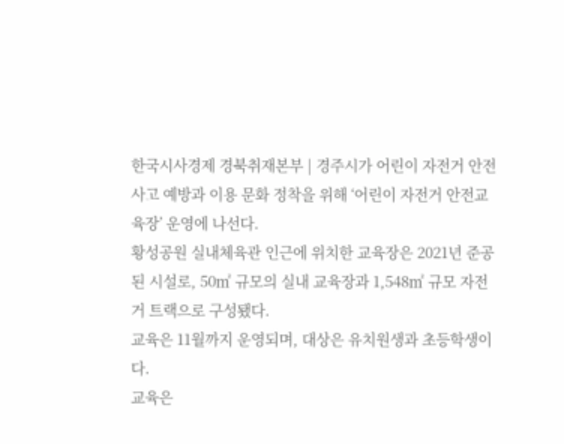한국시사경제 경북취재본부 | 경주시가 어린이 자전거 안전사고 예방과 이용 문화 정착을 위해 ‘어린이 자전거 안전교육장’ 운영에 나선다.
황성공원 실내체육관 인근에 위치한 교육장은 2021년 준공된 시설로, 50㎡ 규모의 실내 교육장과 1,548㎡ 규모 자전거 트랙으로 구성됐다.
교육은 11월까지 운영되며, 대상은 유치원생과 초등학생이다.
교육은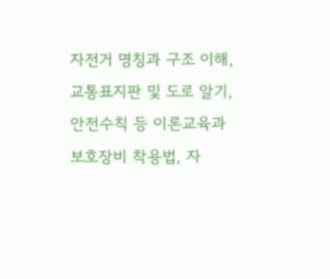자전거 명칭과 구조 이해, 교통표지판 및 도로 알기, 안전수칙 등 이론교육과 보호장비 착용법, 자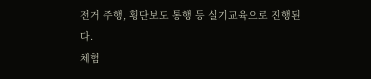전거 주행, 횡단보도 통행 등 실기교육으로 진행된다.
체험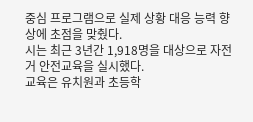중심 프로그램으로 실제 상황 대응 능력 향상에 초점을 맞췄다.
시는 최근 3년간 1,918명을 대상으로 자전거 안전교육을 실시했다.
교육은 유치원과 초등학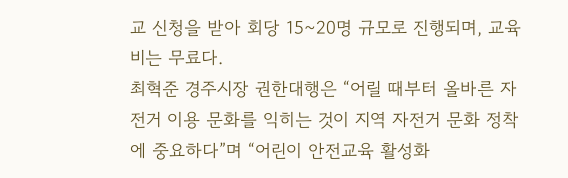교 신청을 받아 회당 15~20명 규모로 진행되며, 교육비는 무료다.
최혁준 경주시장 권한대행은 “어릴 때부터 올바른 자전거 이용 문화를 익히는 것이 지역 자전거 문화 정착에 중요하다”며 “어린이 안전교육 활성화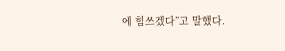에 힘쓰겠다”고 말했다.